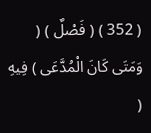( 352 ) ( فَصْلٌ ) ( وَمَتَى كَانَ الْمُدَّعَى ) فِيهِ (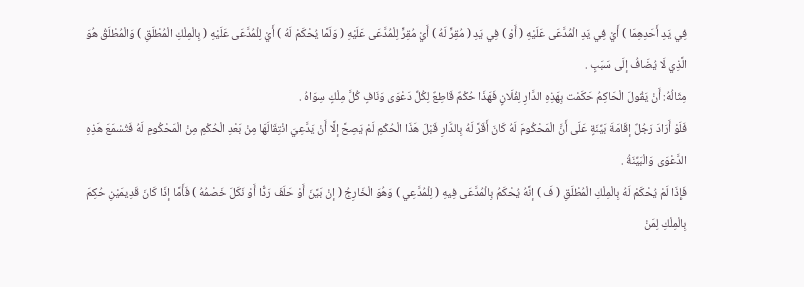فِي يَدِ أَحَدِهِمَا ) أَيْ فِي يَدِ الْمُدَّعَى عَلَيْهِ ( أَوْ ) فِي يَدِ ( مُقِرٍّ لَهُ ) أَيْ مُقِرٍّ لِلْمُدَّعَى عَلَيْهِ ( وَلَمَّا يُحْكَمْ لَهُ ) أَيْ لِلْمُدَّعَى عَلَيْهِ ( بِالْمِلْكِ الْمُطْلَقِ ) وَالْمُطْلَقُ هُوَ الَّذِي لَا يُضَافُ إلَى سَبَبٍ .
مِثَالُهُ: أَنْ يَقُولَ الْحَاكِمُ حَكَمْت بِهَذِهِ الدَّارِ لِفُلَانٍ فَهَذَا حُكْمٌ قَاطِعٌ لِكُلِّ دَعْوَى وَنَافٍ كُلَّ مِلْكٍ سِوَاهُ .
فَلَوْ أَرَادَ رَجُلٌ إقَامَةَ بَيِّنَةٍ عَلَى أَنَّ الْمَحْكُومَ لَهُ كَانَ أَقَرَّ لَهُ بِالدَّارِ قَبْلَ هَذَا الْحُكْمِ لَمْ يَصِحَّ إلَّا أَنْ يَدَّعِيَ انْتِقَالَهَا مِنْ بَعْدِ الْحُكْمِ مِنْ الْمَحْكُومِ لَهُ فَتُسْمَعَ هَذِهِ الدَّعْوَى وَالْبَيِّنَةُ .
فَإِذَا لَمْ يُحْكَمْ لَهُ بِالْمِلْكِ الْمُطْلَقِ ( فَ ) إنَّهُ يُحْكَمُ بِالْمُدَّعَى فِيهِ ( لِلْمُدَّعِي ) وَهُوَ الْخَارِجُ ( إنْ بَيَّنَ أَوْ حَلَفَ رَدًّا أَوْ نَكَلَ خَصْمُهُ ) فَأَمَّا إذَا كَانَ قَدِيمَيْنِ حُكِمَ بِالْمِلْكِ لِمَنْ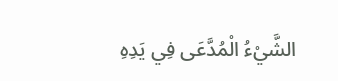الشَّيْءُ الْمُدَّعَى فِي يَدِهِ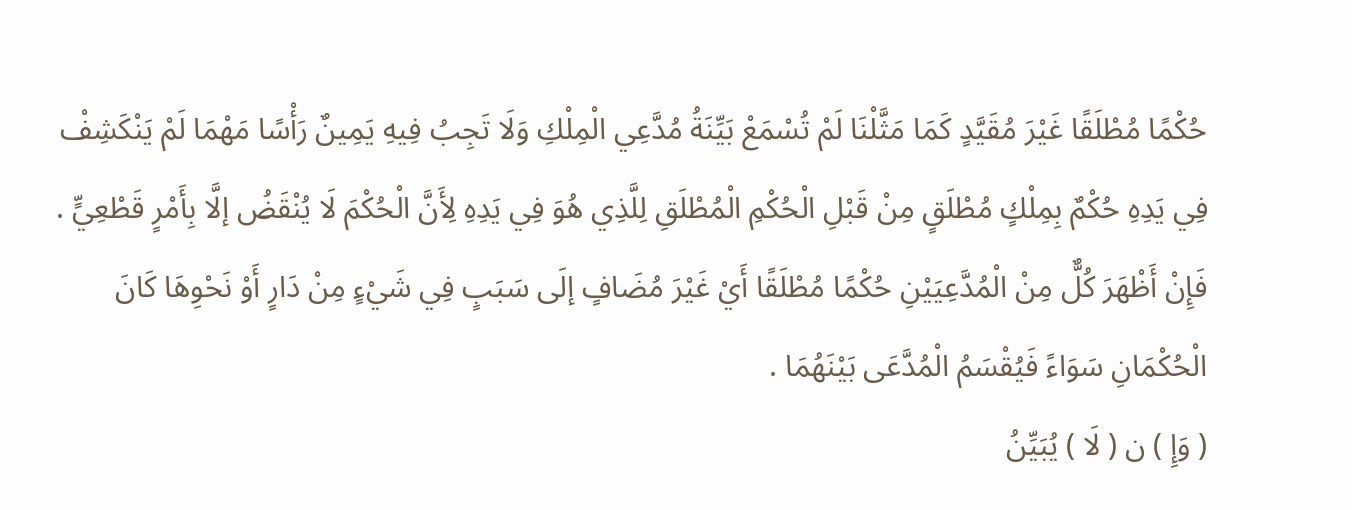حُكْمًا مُطْلَقًا غَيْرَ مُقَيَّدٍ كَمَا مَثَّلْنَا لَمْ تُسْمَعْ بَيِّنَةُ مُدَّعِي الْمِلْكِ وَلَا تَجِبُ فِيهِ يَمِينٌ رَأْسًا مَهْمَا لَمْ يَنْكَشِفْ فِي يَدِهِ حُكْمٌ بِمِلْكٍ مُطْلَقٍ مِنْ قَبْلِ الْحُكْمِ الْمُطْلَقِ لِلَّذِي هُوَ فِي يَدِهِ لِأَنَّ الْحُكْمَ لَا يُنْقَضُ إلَّا بِأَمْرٍ قَطْعِيٍّ .
فَإِنْ أَظْهَرَ كُلٌّ مِنْ الْمُدَّعِيَيْنِ حُكْمًا مُطْلَقًا أَيْ غَيْرَ مُضَافٍ إلَى سَبَبٍ فِي شَيْءٍ مِنْ دَارٍ أَوْ نَحْوِهَا كَانَ الْحُكْمَانِ سَوَاءً فَيُقْسَمُ الْمُدَّعَى بَيْنَهُمَا .
( وَإِ ) ن ( لَا ) يُبَيِّنُ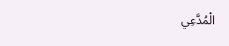الْمُدَّعِي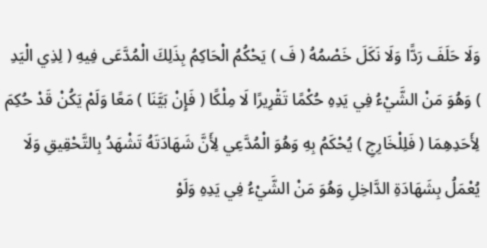وَلَا حَلَفَ رَدًّا وَلَا نَكَلَ خَصْمُهُ ( فَ ) يَحْكُمُ الْحَاكِمُ بِذَلِكَ الْمُدَّعَى فِيهِ ( لِذِي الْيَدِ ) وَهُوَ مَنْ الشَّيْءُ فِي يَدِهِ حُكْمًا تَقْرِيرًا لَا مِلْكًا ( فَإِنْ بَيَّنَا ) مَعًا وَلَمْ يَكُنْ قَدْ حُكِمَ لِأَحَدِهِمَا ( فَلِلْخَارِجِ ) يُحْكَمُ بِهِ وَهُوَ الْمُدَّعِي لِأَنَّ شَهَادَتَهُ تَشْهَدُ بِالتَّحْقِيقِ وَلَا يُعْمَلُ بِشَهَادَةِ الدَّاخِلِ وَهُوَ مَنْ الشَّيْءُ فِي يَدِهِ وَلَوْ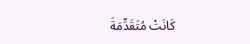كَانَتْ مُتَقَدِّمَةَ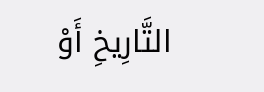التَّارِيخِ أَوْ